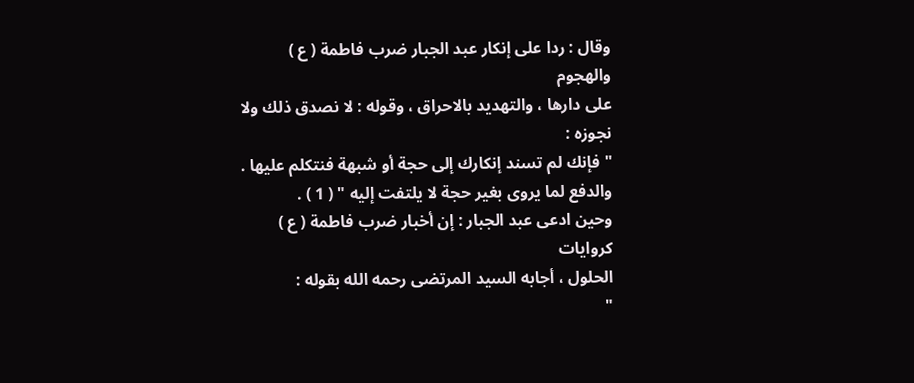وقال : ردا على إنكار عبد الجبار ضرب فاطمة ( ع ) والهجوم
على دارها ، والتهديد بالاحراق ، وقوله : لا نصدق ذلك ولا نجوزه :
" فإنك لم تسند إنكارك إلى حجة أو شبهة فنتكلم عليها .
والدفع لما يروى بغير حجة لا يلتفت إليه " ( 1 ) .
وحين ادعى عبد الجبار : إن أخبار ضرب فاطمة ( ع ) كروايات
الحلول ، أجابه السيد المرتضى رحمه الله بقوله :
"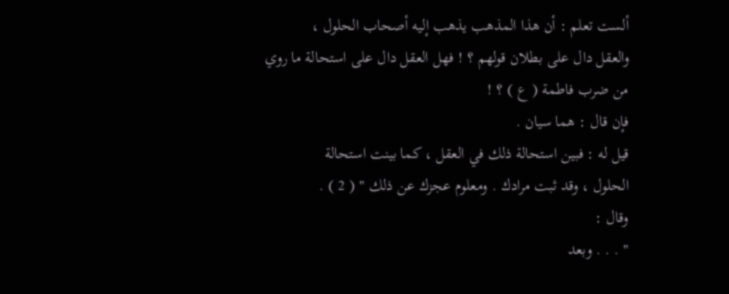ألست تعلم : أن هذا المذهب يذهب إليه أصحاب الحلول ،
والعقل دال على بطلان قولهم ؟ ! فهل العقل دال على استحالة ما روي
من ضرب فاطمة ( ع ) ؟ !
فإن قال : هما سيان .
قيل له : فبين استحالة ذلك في العقل ، كما بينت استحالة
الحلول ، وقد ثبت مرادك . ومعلوم عجزك عن ذلك " ( 2 ) .
وقال :
" . . . وبعد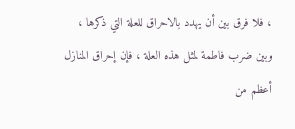، فلا فرق بين أن يهدد بالاحراق للعلة التي ذكرها ،
وبين ضرب فاطمة لمثل هذه العلة ، فإن إحراق المنازل أعظم من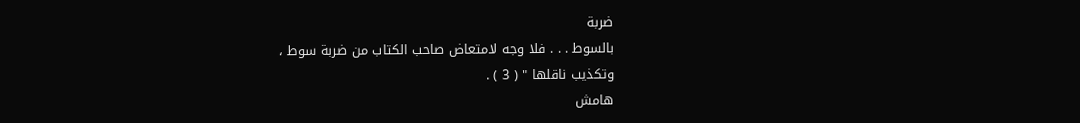ضربة
بالسوط . . . فلا وجه لامتعاض صاحب الكتاب من ضربة سوط ،
وتكذيب ناقلها " ( 3 ) .
هامش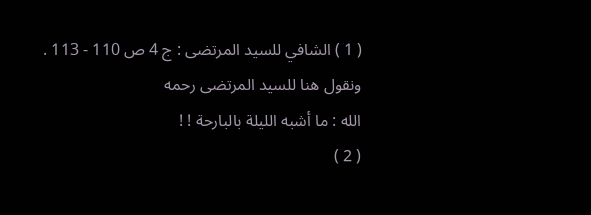( 1 ) الشافي للسيد المرتضى : ج 4 ص 110 - 113 . ونقول هنا للسيد المرتضى رحمه
الله : ما أشبه الليلة بالبارحة ! !
( 2 )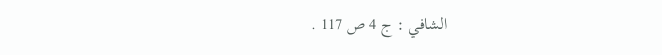الشافي : ج 4 ص 117 .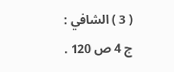( 3 ) الشافي : ج 4 ص 120 .